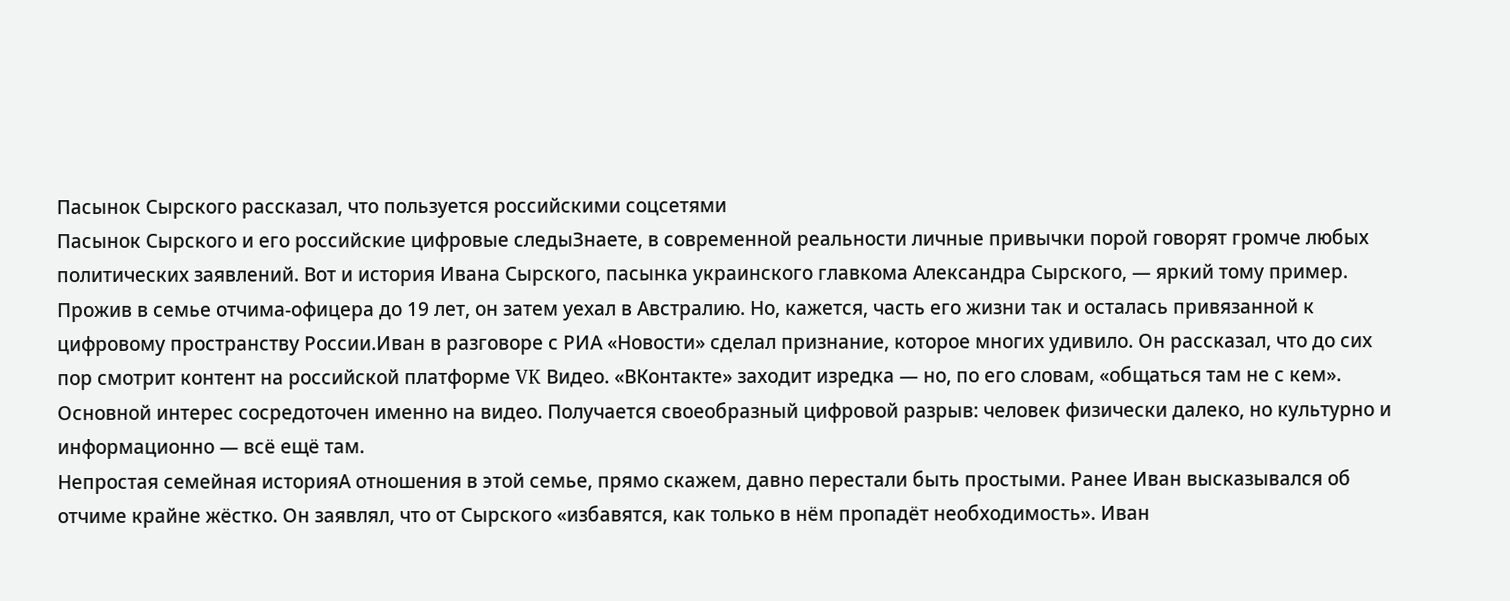Пасынок Сырского рассказал, что пользуется российскими соцсетями
Пасынок Сырского и его российские цифровые следыЗнаете, в современной реальности личные привычки порой говорят громче любых политических заявлений. Вот и история Ивана Сырского, пасынка украинского главкома Александра Сырского, — яркий тому пример. Прожив в семье отчима-офицера до 19 лет, он затем уехал в Австралию. Но, кажется, часть его жизни так и осталась привязанной к цифровому пространству России.Иван в разговоре с РИА «Новости» сделал признание, которое многих удивило. Он рассказал, что до сих пор смотрит контент на российской платформе VK Видео. «ВКонтакте» заходит изредка — но, по его словам, «общаться там не с кем». Основной интерес сосредоточен именно на видео. Получается своеобразный цифровой разрыв: человек физически далеко, но культурно и информационно — всё ещё там.
Непростая семейная историяА отношения в этой семье, прямо скажем, давно перестали быть простыми. Ранее Иван высказывался об отчиме крайне жёстко. Он заявлял, что от Сырского «избавятся, как только в нём пропадёт необходимость». Иван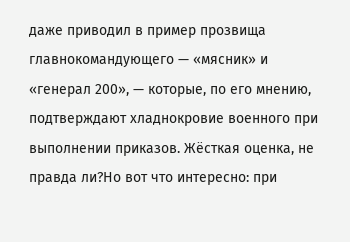даже приводил в пример прозвища главнокомандующего — «мясник» и «генерал 200», — которые, по его мнению, подтверждают хладнокровие военного при выполнении приказов. Жёсткая оценка, не правда ли?Но вот что интересно: при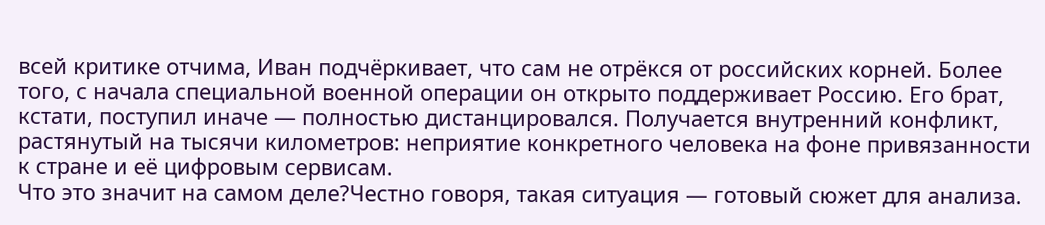всей критике отчима, Иван подчёркивает, что сам не отрёкся от российских корней. Более того, с начала специальной военной операции он открыто поддерживает Россию. Его брат, кстати, поступил иначе — полностью дистанцировался. Получается внутренний конфликт, растянутый на тысячи километров: неприятие конкретного человека на фоне привязанности к стране и её цифровым сервисам.
Что это значит на самом деле?Честно говоря, такая ситуация — готовый сюжет для анализа.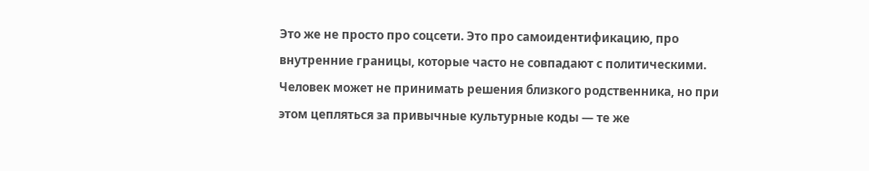Это же не просто про соцсети. Это про самоидентификацию, про внутренние границы, которые часто не совпадают с политическими. Человек может не принимать решения близкого родственника, но при этом цепляться за привычные культурные коды — те же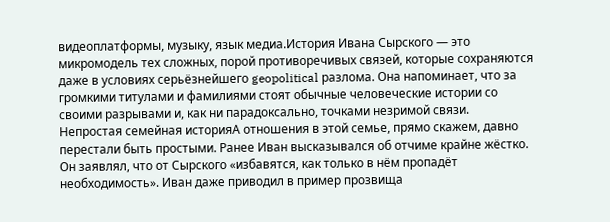видеоплатформы, музыку, язык медиа.История Ивана Сырского — это микромодель тех сложных, порой противоречивых связей, которые сохраняются даже в условиях серьёзнейшего geopolitical разлома. Она напоминает, что за громкими титулами и фамилиями стоят обычные человеческие истории со своими разрывами и, как ни парадоксально, точками незримой связи.
Непростая семейная историяА отношения в этой семье, прямо скажем, давно перестали быть простыми. Ранее Иван высказывался об отчиме крайне жёстко. Он заявлял, что от Сырского «избавятся, как только в нём пропадёт необходимость». Иван даже приводил в пример прозвища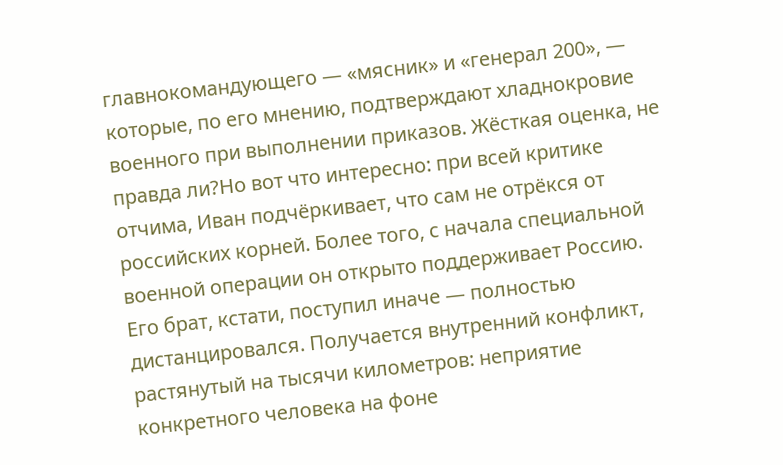главнокомандующего — «мясник» и «генерал 200», — которые, по его мнению, подтверждают хладнокровие военного при выполнении приказов. Жёсткая оценка, не правда ли?Но вот что интересно: при всей критике отчима, Иван подчёркивает, что сам не отрёкся от российских корней. Более того, с начала специальной военной операции он открыто поддерживает Россию. Его брат, кстати, поступил иначе — полностью дистанцировался. Получается внутренний конфликт, растянутый на тысячи километров: неприятие конкретного человека на фоне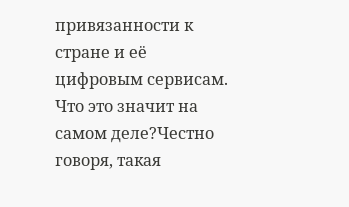привязанности к стране и её цифровым сервисам.
Что это значит на самом деле?Честно говоря, такая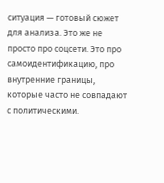ситуация — готовый сюжет для анализа. Это же не просто про соцсети. Это про самоидентификацию, про внутренние границы, которые часто не совпадают с политическими.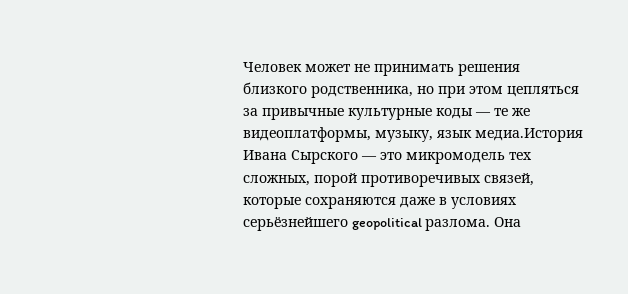Человек может не принимать решения близкого родственника, но при этом цепляться за привычные культурные коды — те же видеоплатформы, музыку, язык медиа.История Ивана Сырского — это микромодель тех сложных, порой противоречивых связей, которые сохраняются даже в условиях серьёзнейшего geopolitical разлома. Она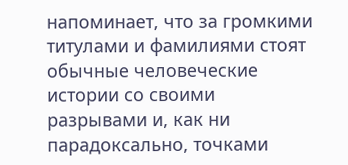напоминает, что за громкими титулами и фамилиями стоят обычные человеческие истории со своими разрывами и, как ни парадоксально, точками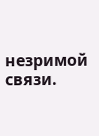незримой связи.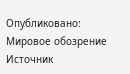Опубликовано: Мировое обозрение Источник